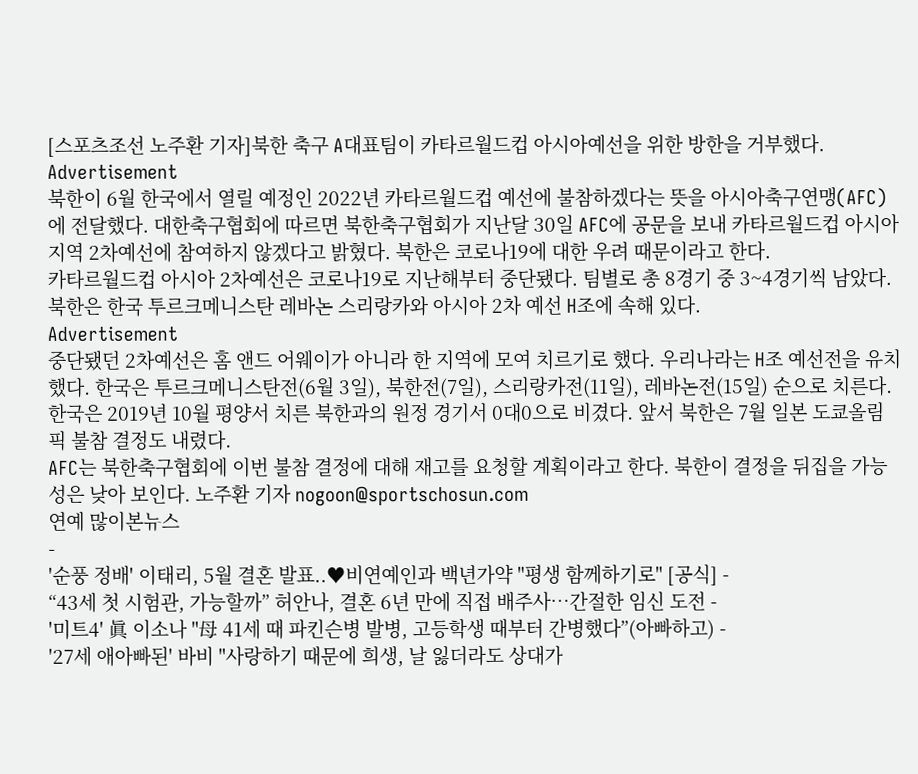[스포츠조선 노주환 기자]북한 축구 A대표팀이 카타르월드컵 아시아예선을 위한 방한을 거부했다.
Advertisement
북한이 6월 한국에서 열릴 예정인 2022년 카타르월드컵 예선에 불참하겠다는 뜻을 아시아축구연맹(AFC)에 전달했다. 대한축구협회에 따르면 북한축구협회가 지난달 30일 AFC에 공문을 보내 카타르월드컵 아시아지역 2차예선에 참여하지 않겠다고 밝혔다. 북한은 코로나19에 대한 우려 때문이라고 한다.
카타르월드컵 아시아 2차예선은 코로나19로 지난해부터 중단됐다. 팀별로 총 8경기 중 3~4경기씩 남았다. 북한은 한국 투르크메니스탄 레바논 스리랑카와 아시아 2차 예선 H조에 속해 있다.
Advertisement
중단됐던 2차예선은 홈 앤드 어웨이가 아니라 한 지역에 모여 치르기로 했다. 우리나라는 H조 예선전을 유치했다. 한국은 투르크메니스탄전(6월 3일), 북한전(7일), 스리랑카전(11일), 레바논전(15일) 순으로 치른다. 한국은 2019년 10월 평양서 치른 북한과의 원정 경기서 0대0으로 비겼다. 앞서 북한은 7월 일본 도쿄올림픽 불참 결정도 내렸다.
AFC는 북한축구협회에 이번 불참 결정에 대해 재고를 요청할 계획이라고 한다. 북한이 결정을 뒤집을 가능성은 낮아 보인다. 노주환 기자 nogoon@sportschosun.com
연예 많이본뉴스
-
'순풍 정배' 이태리, 5월 결혼 발표..♥비연예인과 백년가약 "평생 함께하기로" [공식] -
“43세 첫 시험관, 가능할까” 허안나, 결혼 6년 만에 직접 배주사…간절한 임신 도전 -
'미트4' 眞 이소나 "母 41세 때 파킨슨병 발병, 고등학생 때부터 간병했다”(아빠하고) -
'27세 애아빠된' 바비 "사랑하기 때문에 희생, 날 잃더라도 상대가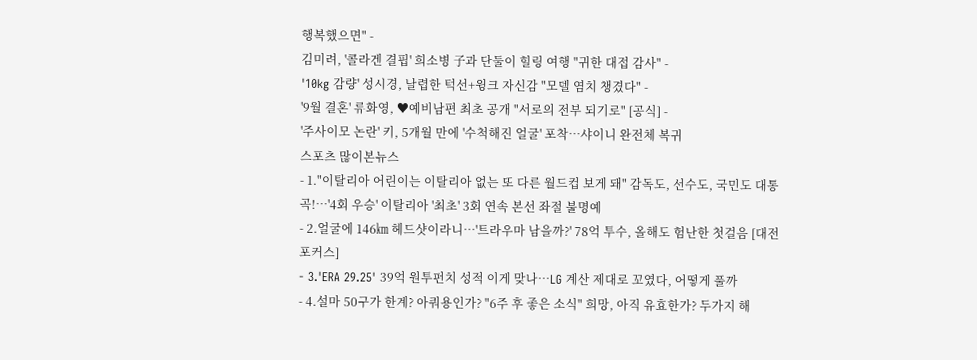행복했으면" -
김미려, '콜라겐 결핍' 희소병 子과 단둘이 힐링 여행 "귀한 대접 감사" -
'10kg 감량' 성시경, 날렵한 턱선+윙크 자신감 "모델 염치 챙겼다" -
'9월 결혼' 류화영, ♥예비남편 최초 공개 "서로의 전부 되기로" [공식] -
'주사이모 논란' 키, 5개월 만에 '수척해진 얼굴' 포착…샤이니 완전체 복귀
스포츠 많이본뉴스
- 1."이탈리아 어린이는 이탈리아 없는 또 다른 월드컵 보게 돼" 감독도, 선수도, 국민도 대통곡!…'4회 우승' 이탈리아 '최초' 3회 연속 본선 좌절 불명예
- 2.얼굴에 146㎞ 헤드샷이라니…'트라우마 남을까?' 78억 투수, 올해도 험난한 첫걸음 [대전포커스]
- 3.'ERA 29.25' 39억 원투펀치 성적 이게 맞나…LG 계산 제대로 꼬였다, 어떻게 풀까
- 4.설마 50구가 한계? 아쿼용인가? "6주 후 좋은 소식" 희망, 아직 유효한가? 두가지 해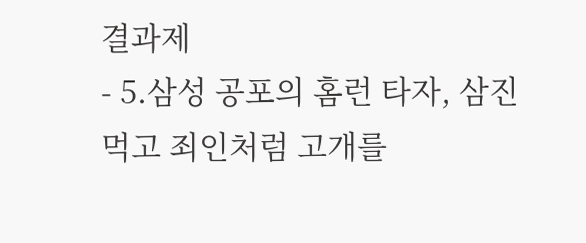결과제
- 5.삼성 공포의 홈런 타자, 삼진 먹고 죄인처럼 고개를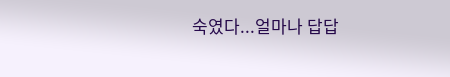숙였다...얼마나 답답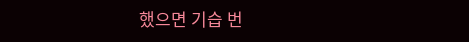했으면 기습 번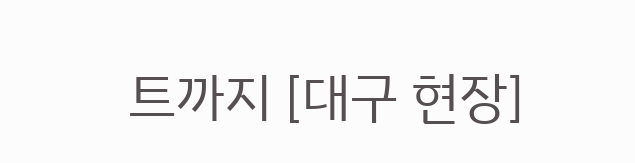트까지 [대구 현장]